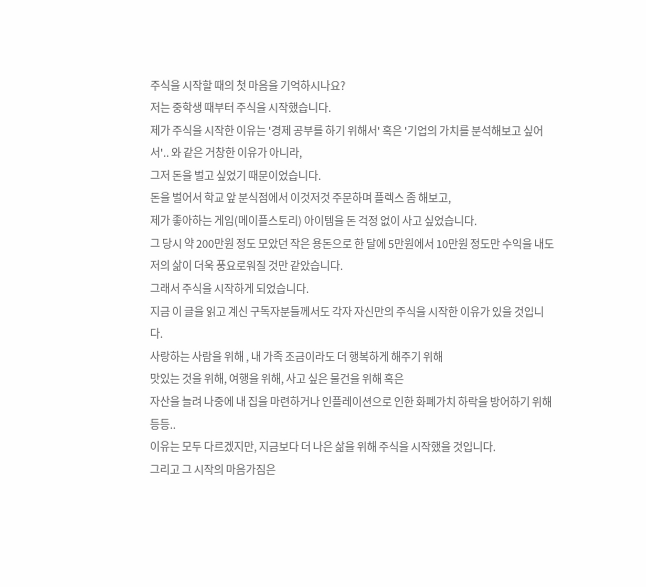주식을 시작할 때의 첫 마음을 기억하시나요?
저는 중학생 때부터 주식을 시작했습니다.
제가 주식을 시작한 이유는 '경제 공부를 하기 위해서' 혹은 '기업의 가치를 분석해보고 싶어서'.. 와 같은 거창한 이유가 아니라,
그저 돈을 벌고 싶었기 때문이었습니다.
돈을 벌어서 학교 앞 분식점에서 이것저것 주문하며 플렉스 좀 해보고,
제가 좋아하는 게임(메이플스토리) 아이템을 돈 걱정 없이 사고 싶었습니다.
그 당시 약 200만원 정도 모았던 작은 용돈으로 한 달에 5만원에서 10만원 정도만 수익을 내도 저의 삶이 더욱 풍요로워질 것만 같았습니다.
그래서 주식을 시작하게 되었습니다.
지금 이 글을 읽고 계신 구독자분들께서도 각자 자신만의 주식을 시작한 이유가 있을 것입니다.
사랑하는 사람을 위해 , 내 가족 조금이라도 더 행복하게 해주기 위해
맛있는 것을 위해, 여행을 위해, 사고 싶은 물건을 위해 혹은
자산을 늘려 나중에 내 집을 마련하거나 인플레이션으로 인한 화폐가치 하락을 방어하기 위해 등등..
이유는 모두 다르겠지만, 지금보다 더 나은 삶을 위해 주식을 시작했을 것입니다.
그리고 그 시작의 마음가짐은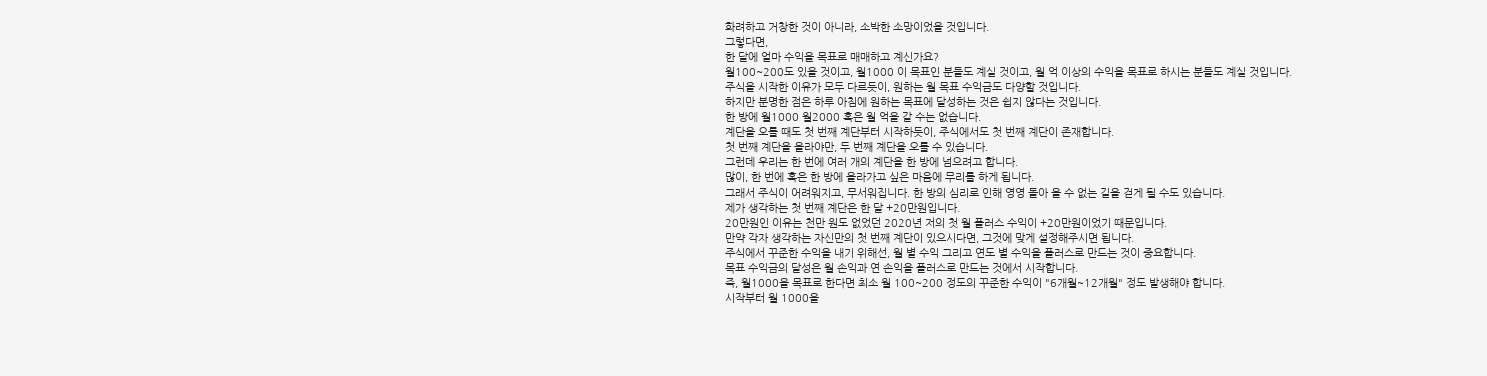화려하고 거창한 것이 아니라, 소박한 소망이었을 것입니다.
그렇다면,
한 달에 얼마 수익을 목표로 매매하고 계신가요?
월100~200도 있을 것이고, 월1000 이 목표인 분들도 계실 것이고, 월 억 이상의 수익을 목표로 하시는 분들도 계실 것입니다.
주식을 시작한 이유가 모두 다르듯이, 원하는 월 목표 수익금도 다양할 것입니다.
하지만 분명한 점은 하루 아침에 원하는 목표에 달성하는 것은 쉽지 않다는 것입니다.
한 방에 월1000 월2000 혹은 월 억을 갈 수는 없습니다.
계단을 오를 때도 첫 번째 계단부터 시작하듯이, 주식에서도 첫 번째 계단이 존재합니다.
첫 번째 계단을 올라야만, 두 번째 계단을 오를 수 있습니다.
그런데 우리는 한 번에 여러 개의 계단을 한 방에 넘으려고 합니다.
많이, 한 번에 혹은 한 방에 올라가고 싶은 마음에 무리를 하게 됩니다.
그래서 주식이 어려워지고, 무서워집니다. 한 방의 심리로 인해 영영 돌아 올 수 없는 길을 걷게 될 수도 있습니다.
제가 생각하는 첫 번째 계단은 한 달 +20만원입니다.
20만원인 이유는 천만 원도 없었던 2020년 저의 첫 월 플러스 수익이 +20만원이었기 때문입니다.
만약 각자 생각하는 자신만의 첫 번째 계단이 있으시다면, 그것에 맞게 설정해주시면 됩니다.
주식에서 꾸준한 수익을 내기 위해선, 월 별 수익 그리고 연도 별 수익을 플러스로 만드는 것이 중요합니다.
목표 수익금의 달성은 월 손익과 연 손익을 플러스로 만드는 것에서 시작합니다.
즉, 월1000을 목표로 한다면 최소 월 100~200 정도의 꾸준한 수익이 "6개월~12개월" 정도 발생해야 합니다.
시작부터 월 1000을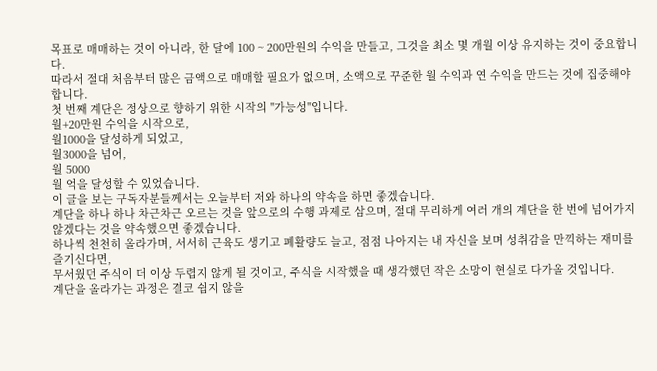목표로 매매하는 것이 아니라, 한 달에 100 ~ 200만원의 수익을 만들고, 그것을 최소 몇 개월 이상 유지하는 것이 중요합니다.
따라서 절대 처음부터 많은 금액으로 매매할 필요가 없으며, 소액으로 꾸준한 월 수익과 연 수익을 만드는 것에 집중해야 합니다.
첫 번째 계단은 정상으로 향하기 위한 시작의 "가능성"입니다.
월+20만원 수익을 시작으로,
월1000을 달성하게 되었고,
월3000을 넘어,
월 5000
월 억을 달성할 수 있었습니다.
이 글을 보는 구독자분들께서는 오늘부터 저와 하나의 약속을 하면 좋겠습니다.
계단을 하나 하나 차근차근 오르는 것을 앞으로의 수행 과제로 삼으며, 절대 무리하게 여러 개의 계단을 한 번에 넘어가지 않겠다는 것을 약속했으면 좋겠습니다.
하나씩 천천히 올라가며, 서서히 근육도 생기고 폐활량도 늘고, 점점 나아지는 내 자신을 보며 성취감을 만끽하는 재미를 즐기신다면,
무서웠던 주식이 더 이상 두렵지 않게 될 것이고, 주식을 시작했을 때 생각했던 작은 소망이 현실로 다가올 것입니다.
계단을 올라가는 과정은 결코 쉽지 않을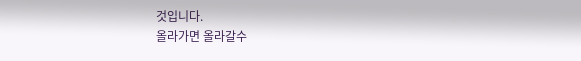것입니다.
올라가면 올라갈수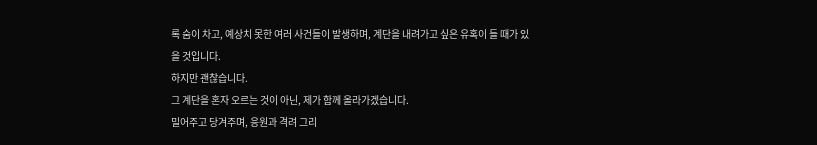록 숨이 차고, 예상치 못한 여러 사건들이 발생하며, 계단을 내려가고 싶은 유혹이 들 때가 있을 것입니다.
하지만 괜찮습니다.
그 계단을 혼자 오르는 것이 아닌, 제가 함께 올라가겠습니다.
밀어주고 당겨주며, 응원과 격려 그리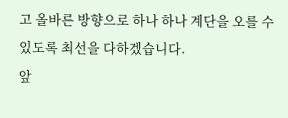고 올바른 방향으로 하나 하나 계단을 오를 수 있도록 최선을 다하겠습니다.
앞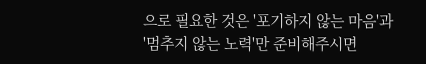으로 필요한 것은 '포기하지 않는 마음'과 '멈추지 않는 노력'만 준비해주시면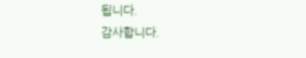됩니다.
감사합니다.